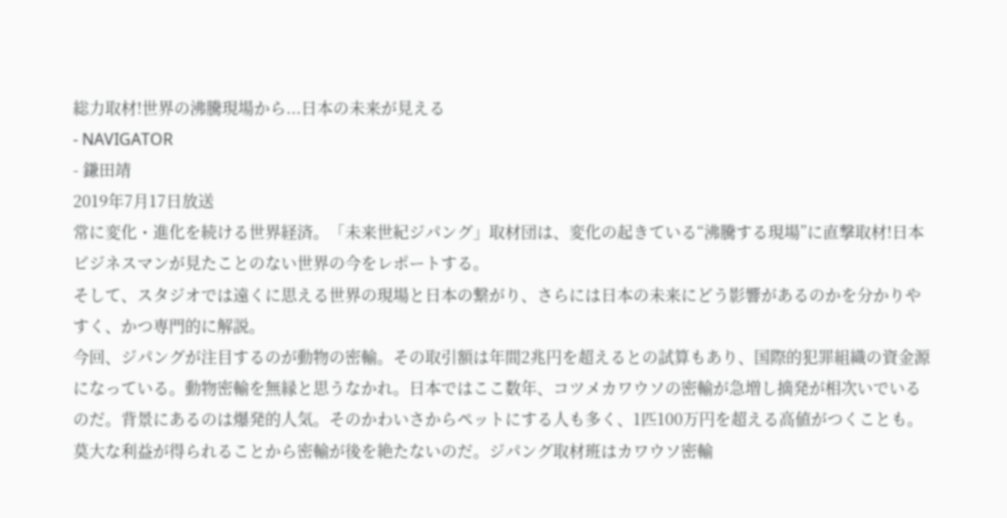総力取材!世界の沸騰現場から...日本の未来が見える
- NAVIGATOR
- 鎌田靖
2019年7月17日放送
常に変化・進化を続ける世界経済。「未来世紀ジパング」取材団は、変化の起きている“沸騰する現場”に直撃取材!日本ビジネスマンが見たことのない世界の今をレポートする。
そして、スタジオでは遠くに思える世界の現場と日本の繋がり、さらには日本の未来にどう影響があるのかを分かりやすく、かつ専門的に解説。
今回、ジパングが注目するのが動物の密輸。その取引額は年間2兆円を超えるとの試算もあり、国際的犯罪組織の資金源になっている。動物密輸を無縁と思うなかれ。日本ではここ数年、コツメカワウソの密輸が急増し摘発が相次いでいるのだ。背景にあるのは爆発的人気。そのかわいさからペットにする人も多く、1匹100万円を超える高値がつくことも。莫大な利益が得られることから密輸が後を絶たないのだ。ジパング取材班はカワウソ密輸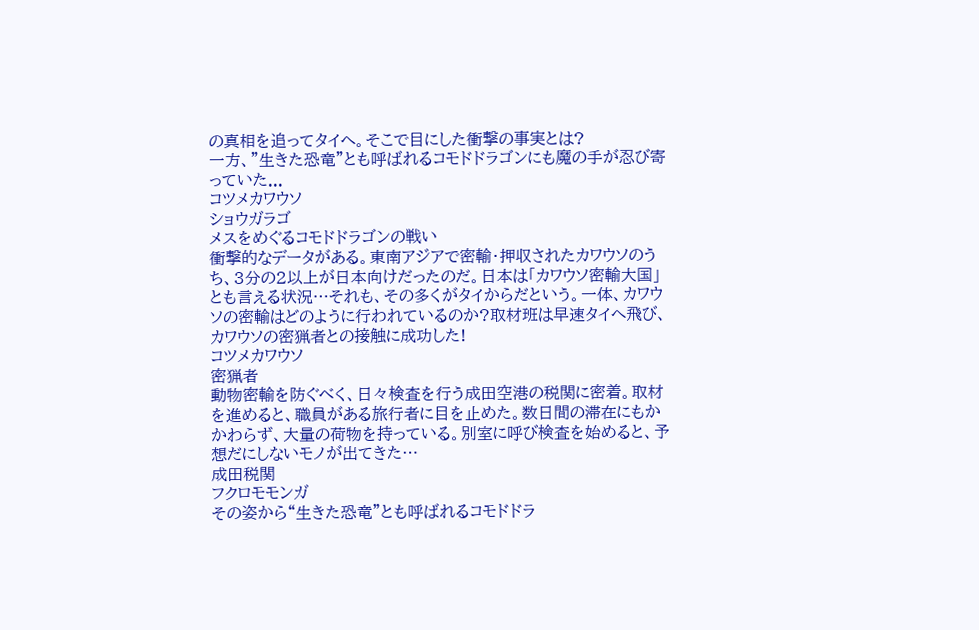の真相を追ってタイへ。そこで目にした衝撃の事実とは?
一方、"生きた恐竜"とも呼ばれるコモドドラゴンにも魔の手が忍び寄っていた...
コツメカワウソ
ショウガラゴ
メスをめぐるコモドドラゴンの戦い
衝撃的なデータがある。東南アジアで密輸・押収されたカワウソのうち、3分の2以上が日本向けだったのだ。日本は「カワウソ密輸大国」とも言える状況…それも、その多くがタイからだという。一体、カワウソの密輸はどのように行われているのか?取材班は早速タイへ飛び、カワウソの密猟者との接触に成功した!
コツメカワウソ
密猟者
動物密輸を防ぐべく、日々検査を行う成田空港の税関に密着。取材を進めると、職員がある旅行者に目を止めた。数日間の滞在にもかかわらず、大量の荷物を持っている。別室に呼び検査を始めると、予想だにしないモノが出てきた…
成田税関
フクロモモンガ
その姿から“生きた恐竜”とも呼ばれるコモドドラ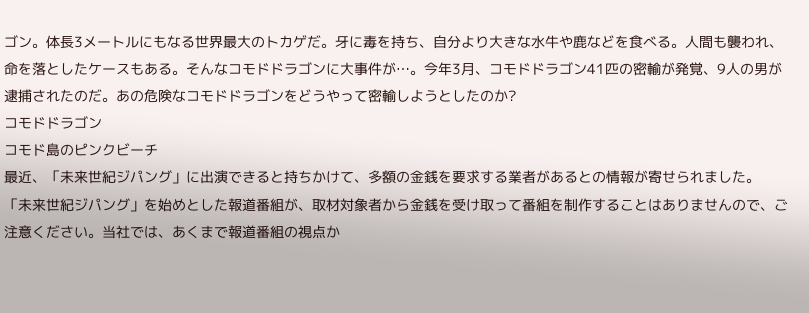ゴン。体長3メートルにもなる世界最大のトカゲだ。牙に毒を持ち、自分より大きな水牛や鹿などを食べる。人間も襲われ、命を落としたケースもある。そんなコモドドラゴンに大事件が…。今年3月、コモドドラゴン41匹の密輸が発覚、9人の男が逮捕されたのだ。あの危険なコモドドラゴンをどうやって密輸しようとしたのか?
コモドドラゴン
コモド島のピンクビーチ
最近、「未来世紀ジパング」に出演できると持ちかけて、多額の金銭を要求する業者があるとの情報が寄せられました。
「未来世紀ジパング」を始めとした報道番組が、取材対象者から金銭を受け取って番組を制作することはありませんので、ご注意ください。当社では、あくまで報道番組の視点か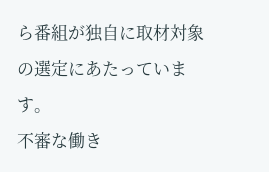ら番組が独自に取材対象の選定にあたっています。
不審な働き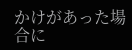かけがあった場合に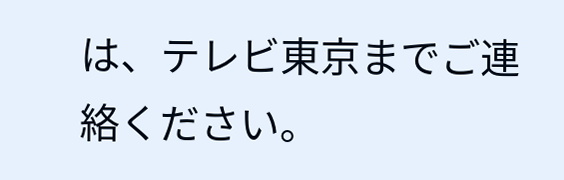は、テレビ東京までご連絡ください。